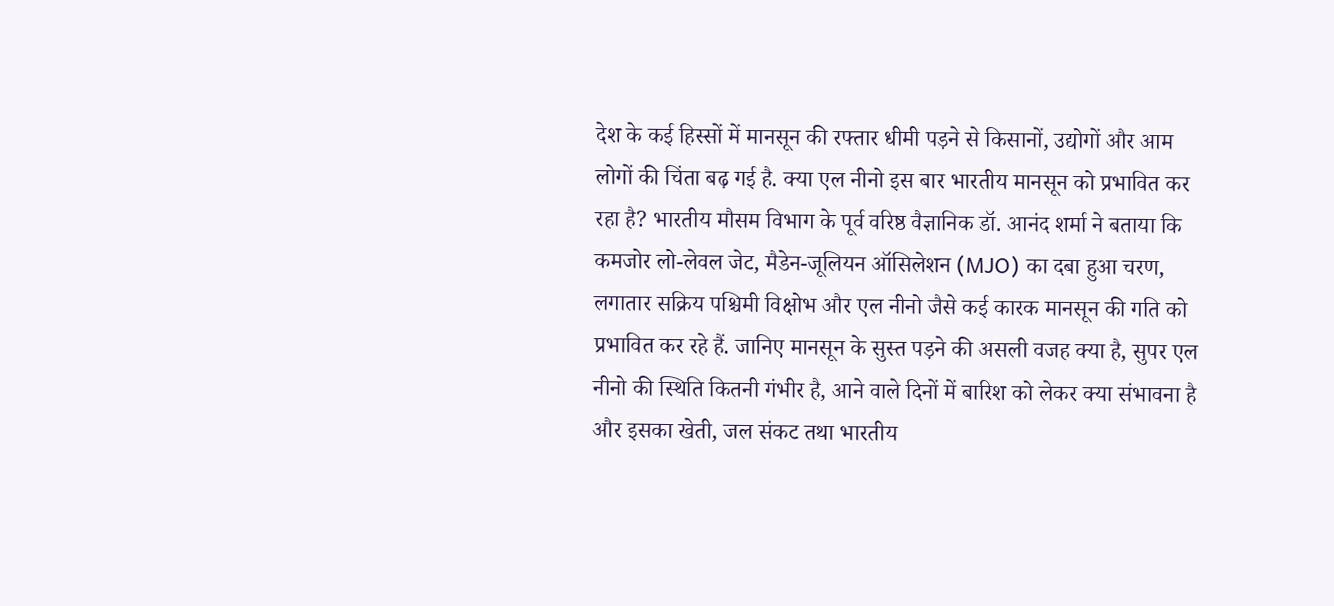देश के कई हिस्सों में मानसून की रफ्तार धीमी पड़ने से किसानों, उद्योगों और आम लोगों की चिंता बढ़ गई है. क्या एल नीनो इस बार भारतीय मानसून को प्रभावित कर रहा है? भारतीय मौसम विभाग के पूर्व वरिष्ठ वैज्ञानिक डॉ. आनंद शर्मा ने बताया कि कमजोर लो-लेवल जेट, मैडेन-जूलियन ऑसिलेशन (MJO) का दबा हुआ चरण, लगातार सक्रिय पश्चिमी विक्षोभ और एल नीनो जैसे कई कारक मानसून की गति को प्रभावित कर रहे हैं. जानिए मानसून के सुस्त पड़ने की असली वजह क्या है, सुपर एल नीनो की स्थिति कितनी गंभीर है, आने वाले दिनों में बारिश को लेकर क्या संभावना है और इसका खेती, जल संकट तथा भारतीय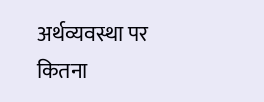अर्थव्यवस्था पर कितना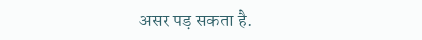असर पड़ सकता है.